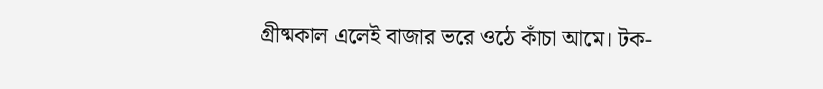গ্রীষ্মকাল এলেই বাজার ভরে ওঠে কাঁচা আমে। টক-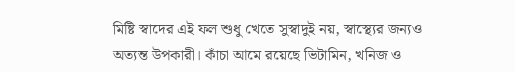মিষ্টি স্বাদের এই ফল শুধু খেতে সুস্বাদুই নয়, স্বাস্থ্যের জন্যও অত্যন্ত উপকারী। কাঁচা আমে রয়েছে ভিটামিন, খনিজ ও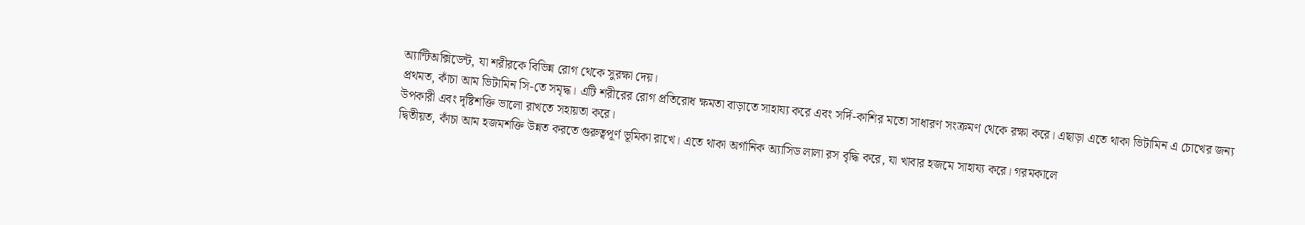অ্যান্টিঅক্সিডেন্ট, যা শরীরকে বিভিন্ন রোগ থেকে সুরক্ষা দেয়।
প্রথমত, কাঁচা আম ভিটামিন সি-তে সমৃদ্ধ। এটি শরীরের রোগ প্রতিরোধ ক্ষমতা বাড়াতে সাহায্য করে এবং সর্দি-কাশির মতো সাধারণ সংক্রমণ থেকে রক্ষা করে। এছাড়া এতে থাকা ভিটামিন এ চোখের জন্য উপকারী এবং দৃষ্টিশক্তি ভালো রাখতে সহায়তা করে।
দ্বিতীয়ত, কাঁচা আম হজমশক্তি উন্নত করতে গুরুত্বপূর্ণ ভূমিকা রাখে। এতে থাকা অর্গানিক অ্যাসিড লালা রস বৃদ্ধি করে, যা খাবার হজমে সাহায্য করে। গরমকালে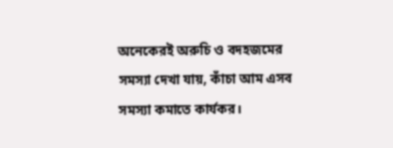অনেকেরই অরুচি ও বদহজমের সমস্যা দেখা যায়, কাঁচা আম এসব সমস্যা কমাতে কার্যকর।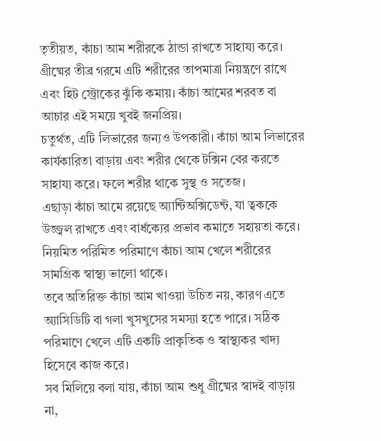তৃতীয়ত, কাঁচা আম শরীরকে ঠান্ডা রাখতে সাহায্য করে। গ্রীষ্মের তীব্র গরমে এটি শরীরের তাপমাত্রা নিয়ন্ত্রণে রাখে এবং হিট স্ট্রোকের ঝুঁকি কমায়। কাঁচা আমের শরবত বা আচার এই সময়ে খুবই জনপ্রিয়।
চতুর্থত, এটি লিভারের জন্যও উপকারী। কাঁচা আম লিভারের কার্যকারিতা বাড়ায় এবং শরীর থেকে টক্সিন বের করতে সাহায্য করে। ফলে শরীর থাকে সুস্থ ও সতেজ।
এছাড়া কাঁচা আমে রয়েছে অ্যান্টিঅক্সিডেন্ট, যা ত্বককে উজ্জ্বল রাখতে এবং বার্ধক্যের প্রভাব কমাতে সহায়তা করে। নিয়মিত পরিমিত পরিমাণে কাঁচা আম খেলে শরীরের সামগ্রিক স্বাস্থ্য ভালো থাকে।
তবে অতিরিক্ত কাঁচা আম খাওয়া উচিত নয়, কারণ এতে অ্যাসিডিটি বা গলা খুসখুসের সমস্যা হতে পারে। সঠিক পরিমাণে খেলে এটি একটি প্রাকৃতিক ও স্বাস্থ্যকর খাদ্য হিসেবে কাজ করে।
সব মিলিয়ে বলা যায়, কাঁচা আম শুধু গ্রীষ্মের স্বাদই বাড়ায় না,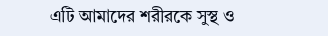এটি আমাদের শরীরকে সুস্থ ও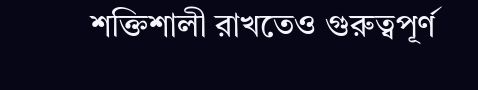শক্তিশালী রাখতেও গুরুত্বপূর্ণ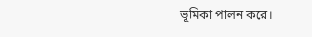ভূমিকা পালন করে।